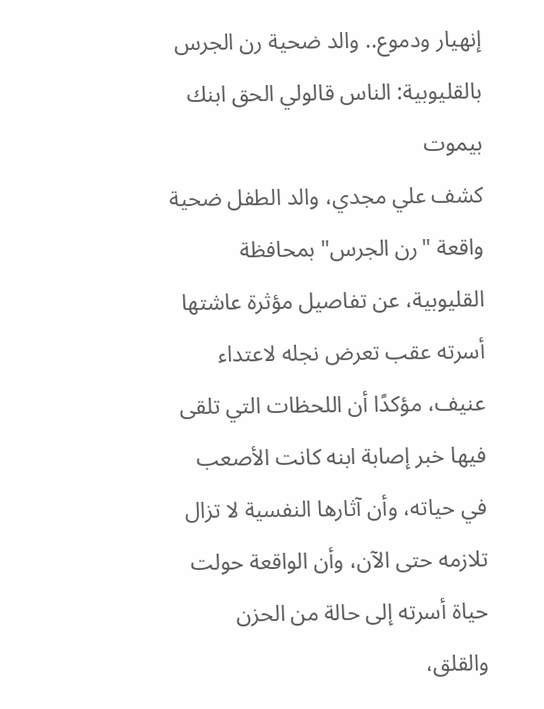إنهيار ودموع.. والد ضحية رن الجرس بالقليوبية: الناس قالولي الحق ابنك بيموت
كشف علي مجدي، والد الطفل ضحية واقعة "رن الجرس" بمحافظة القليوبية، عن تفاصيل مؤثرة عاشتها أسرته عقب تعرض نجله لاعتداء عنيف، مؤكدًا أن اللحظات التي تلقى فيها خبر إصابة ابنه كانت الأصعب في حياته، وأن آثارها النفسية لا تزال تلازمه حتى الآن، وأن الواقعة حولت حياة أسرته إلى حالة من الحزن والقلق،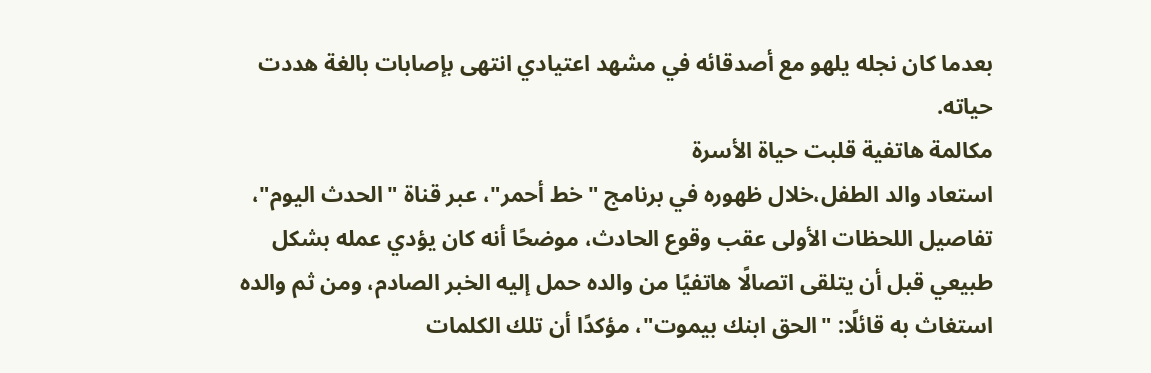بعدما كان نجله يلهو مع أصدقائه في مشهد اعتيادي انتهى بإصابات بالغة هددت حياته.
مكالمة هاتفية قلبت حياة الأسرة
استعاد والد الطفل،خلال ظهوره في برنامج "خط أحمر"، عبر قناة "الحدث اليوم"، تفاصيل اللحظات الأولى عقب وقوع الحادث، موضحًا أنه كان يؤدي عمله بشكل طبيعي قبل أن يتلقى اتصالًا هاتفيًا من والده حمل إليه الخبر الصادم، ومن ثم والده استغاث به قائلًا: "الحق ابنك بيموت"، مؤكدًا أن تلك الكلمات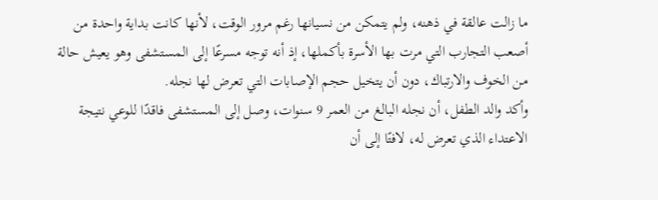ما زالت عالقة في ذهنه، ولم يتمكن من نسيانها رغم مرور الوقت، لأنها كانت بداية واحدة من أصعب التجارب التي مرت بها الأسرة بأكملها، إذ أنه توجه مسرعًا إلى المستشفى وهو يعيش حالة من الخوف والارتباك، دون أن يتخيل حجم الإصابات التي تعرض لها نجله.
وأكد والد الطفل، أن نجله البالغ من العمر 9 سنوات، وصل إلى المستشفى فاقدًا للوعي نتيجة الاعتداء الذي تعرض له، لافتًا إلى أن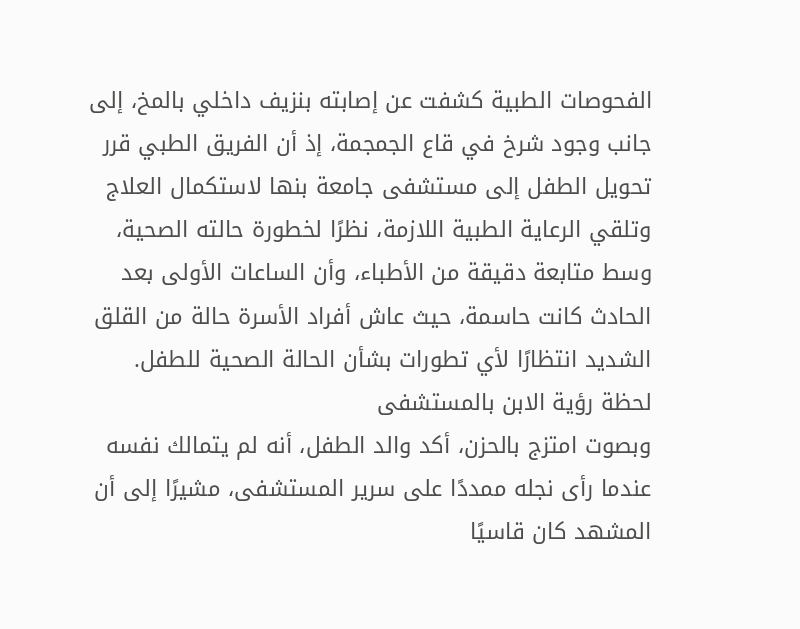الفحوصات الطبية كشفت عن إصابته بنزيف داخلي بالمخ، إلى جانب وجود شرخ في قاع الجمجمة، إذ أن الفريق الطبي قرر تحويل الطفل إلى مستشفى جامعة بنها لاستكمال العلاج وتلقي الرعاية الطبية اللازمة، نظرًا لخطورة حالته الصحية، وسط متابعة دقيقة من الأطباء، وأن الساعات الأولى بعد الحادث كانت حاسمة، حيث عاش أفراد الأسرة حالة من القلق الشديد انتظارًا لأي تطورات بشأن الحالة الصحية للطفل.
لحظة رؤية الابن بالمستشفى
وبصوت امتزج بالحزن، أكد والد الطفل، أنه لم يتمالك نفسه عندما رأى نجله ممددًا على سرير المستشفى، مشيرًا إلى أن المشهد كان قاسيًا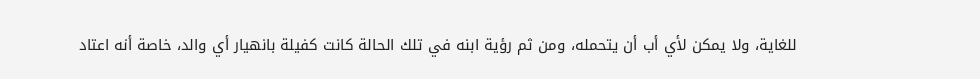للغاية، ولا يمكن لأي أب أن يتحمله، ومن ثم رؤية ابنه في تلك الحالة كانت كفيلة بانهيار أي والد، خاصة أنه اعتاد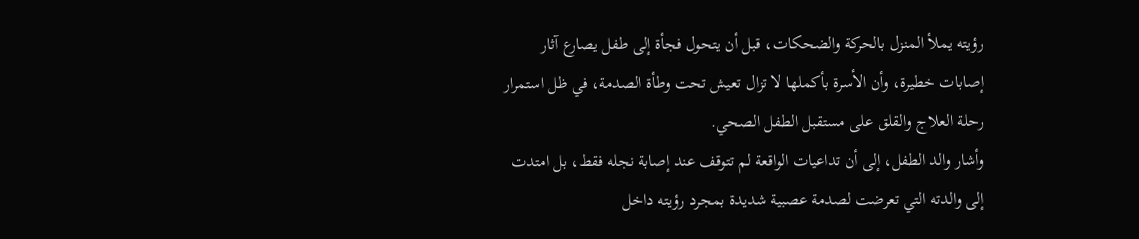رؤيته يملأ المنزل بالحركة والضحكات، قبل أن يتحول فجأة إلى طفل يصارع آثار إصابات خطيرة، وأن الأسرة بأكملها لا تزال تعيش تحت وطأة الصدمة، في ظل استمرار رحلة العلاج والقلق على مستقبل الطفل الصحي.
وأشار والد الطفل، إلى أن تداعيات الواقعة لم تتوقف عند إصابة نجله فقط، بل امتدت إلى والدته التي تعرضت لصدمة عصبية شديدة بمجرد رؤيته داخل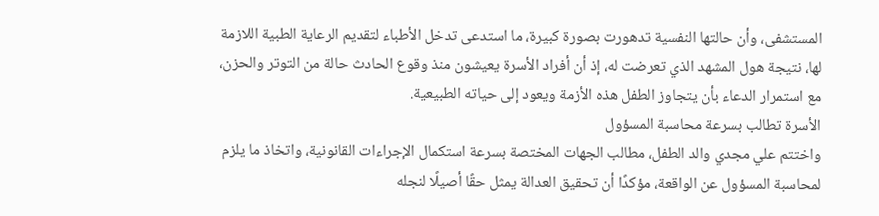المستشفى، وأن حالتها النفسية تدهورت بصورة كبيرة، ما استدعى تدخل الأطباء لتقديم الرعاية الطبية اللازمة لها، نتيجة هول المشهد الذي تعرضت له، إذ أن أفراد الأسرة يعيشون منذ وقوع الحادث حالة من التوتر والحزن، مع استمرار الدعاء بأن يتجاوز الطفل هذه الأزمة ويعود إلى حياته الطبيعية.
الأسرة تطالب بسرعة محاسبة المسؤول
واختتم علي مجدي والد الطفل، مطالب الجهات المختصة بسرعة استكمال الإجراءات القانونية، واتخاذ ما يلزم لمحاسبة المسؤول عن الواقعة، مؤكدًا أن تحقيق العدالة يمثل حقًا أصيلًا لنجله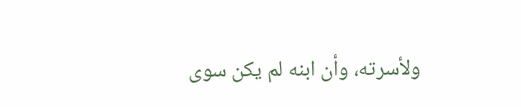ولأسرته، وأن ابنه لم يكن سوى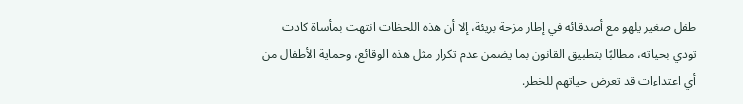طفل صغير يلهو مع أصدقائه في إطار مزحة بريئة، إلا أن هذه اللحظات انتهت بمأساة كادت تودي بحياته، مطالبًا بتطبيق القانون بما يضمن عدم تكرار مثل هذه الوقائع، وحماية الأطفال من أي اعتداءات قد تعرض حياتهم للخطر.